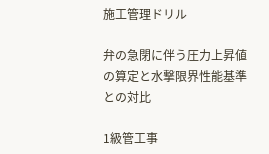施工管理ドリル

弁の急閉に伴う圧力上昇値の算定と水撃限界性能基準との対比

1級管工事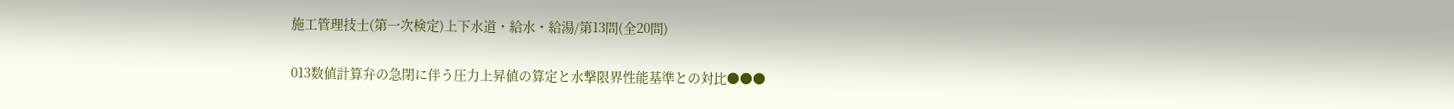施工管理技士(第一次検定)上下水道・給水・給湯/第13問(全20問)

013数値計算弁の急閉に伴う圧力上昇値の算定と水撃限界性能基準との対比●●●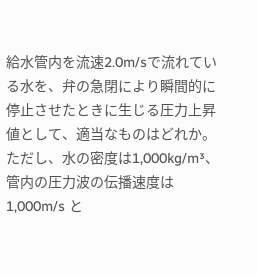給水管内を流速2.0m/sで流れている水を、弁の急閉により瞬間的に停止させたときに生じる圧力上昇値として、適当なものはどれか。ただし、水の密度は1,000kg/m³、管内の圧力波の伝播速度は1,000m/s と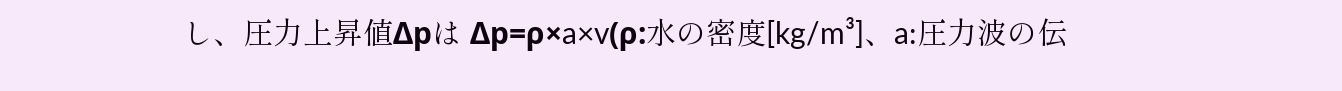し、圧力上昇値Δpは Δp=ρ×a×v(ρ:水の密度[kg/m³]、a:圧力波の伝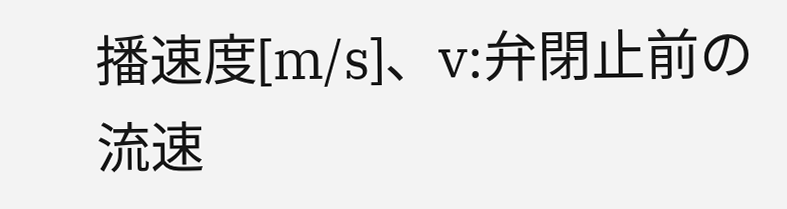播速度[m/s]、v:弁閉止前の流速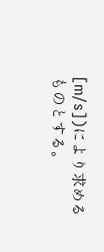[m/s])により求めるものとする。